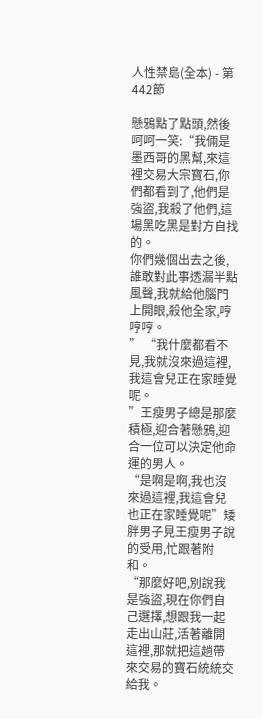人性禁島(全本) - 第442節

懸鴉點了點頭,然後呵呵一笑:“我倆是墨西哥的黑幫,來這裡交易大宗寶石,你們都看到了,他們是強盜,我殺了他們,這場黑吃黑是對方自找的。
你們幾個出去之後,誰敢對此事透漏半點風聲,我就給他腦門上開眼,殺他全家,哼哼哼。
” “我什麼都看不見,我就沒來過這裡,我這會兒正在家睡覺呢。
”王瘦男子總是那麼積極,迎合著懸鴉,迎合一位可以決定他命運的男人。
“是啊是啊,我也沒來過這裡,我這會兒也正在家睡覺呢”矮胖男子見王瘦男子說的受用,忙跟著附和。
“那麼好吧,別說我是強盜,現在你們自己選擇,想跟我一起走出山莊,活著離開這裡,那就把這趟帶來交易的寶石統統交給我。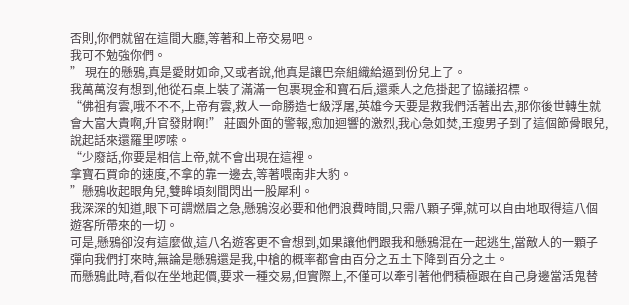否則,你們就留在這間大廳,等著和上帝交易吧。
我可不勉強你們。
” 現在的懸鴉,真是愛財如命,又或者說,他真是讓巴奈組織給逼到份兒上了。
我萬萬沒有想到,他從石桌上裝了滿滿一包裹現金和寶石后,還乘人之危掛起了協議招標。
“佛祖有雲,哦不不不,上帝有雲,救人一命勝造七級浮屠,英雄今天要是救我們活著出去,那你後世轉生就會大富大貴啊,升官發財啊!” 莊園外面的警報,愈加迴響的激烈,我心急如焚,王瘦男子到了這個節骨眼兒,說起話來還羅里啰嗦。
“少廢話,你要是相信上帝,就不會出現在這裡。
拿寶石買命的速度,不拿的靠一邊去,等著喂南非大豹。
”懸鴉收起眼角兒,雙眸頃刻間閃出一股犀利。
我深深的知道,眼下可謂燃眉之急,懸鴉沒必要和他們浪費時間,只需八顆子彈,就可以自由地取得這八個遊客所帶來的一切。
可是,懸鴉卻沒有這麼做,這八名遊客更不會想到,如果讓他們跟我和懸鴉混在一起逃生,當敵人的一顆子彈向我們打來時,無論是懸鴉還是我,中槍的概率都會由百分之五土下降到百分之土。
而懸鴉此時,看似在坐地起價,要求一種交易,但實際上,不僅可以牽引著他們積極跟在自己身邊當活鬼替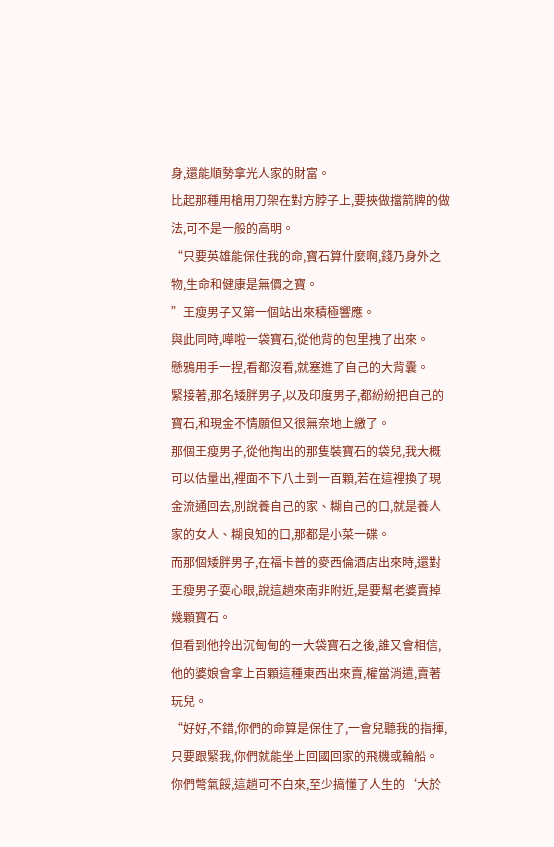身,還能順勢拿光人家的財富。
比起那種用槍用刀架在對方脖子上,要挾做擋箭牌的做法,可不是一般的高明。
“只要英雄能保住我的命,寶石算什麼啊,錢乃身外之物,生命和健康是無價之寶。
”王瘦男子又第一個站出來積極響應。
與此同時,嘩啦一袋寶石,從他背的包里拽了出來。
懸鴉用手一捏,看都沒看,就塞進了自己的大背囊。
緊接著,那名矮胖男子,以及印度男子,都紛紛把自己的寶石,和現金不情願但又很無奈地上繳了。
那個王瘦男子,從他掏出的那隻裝寶石的袋兒,我大概可以估量出,裡面不下八土到一百顆,若在這裡換了現金流通回去,別說養自己的家、糊自己的口,就是養人家的女人、糊良知的口,那都是小菜一碟。
而那個矮胖男子,在福卡普的麥西倫酒店出來時,還對王瘦男子耍心眼,說這趟來南非附近,是要幫老婆賣掉幾顆寶石。
但看到他拎出沉甸甸的一大袋寶石之後,誰又會相信,他的婆娘會拿上百顆這種東西出來賣,權當消遣,賣著玩兒。
“好好,不錯,你們的命算是保住了,一會兒聽我的指揮,只要跟緊我,你們就能坐上回國回家的飛機或輪船。
你們彆氣餒,這趟可不白來,至少搞懂了人生的‘大於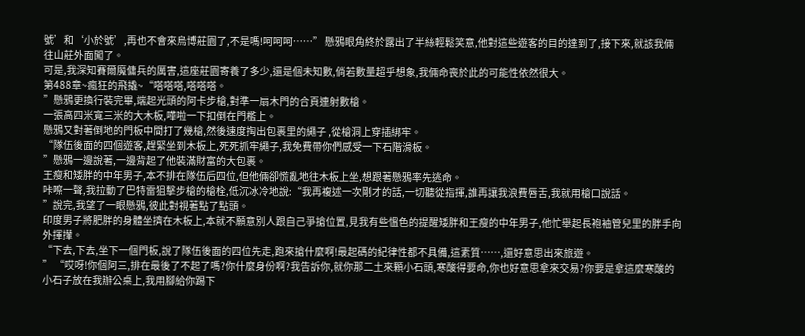號’和‘小於號’,再也不會來烏博莊園了,不是嗎!呵呵呵……” 懸鴉眼角終於露出了半絲輕鬆笑意,他對這些遊客的目的達到了,接下來,就該我倆往山莊外面闖了。
可是,我深知賽爾魔傭兵的厲害,這座莊園寄養了多少,還是個未知數,倘若數量超乎想象,我倆命喪於此的可能性依然很大。
第488章~瘋狂的飛撬~“嗒嗒嗒,嗒嗒嗒。
”懸鴉更換行裝完畢,端起光頭的阿卡步槍,對準一扇木門的合頁連射數槍。
一張高四米寬三米的大木板,嘩啦一下扣倒在門檻上。
懸鴉又對著倒地的門板中間打了幾槍,然後速度掏出包裹里的繩子 ,從槍洞上穿插綁牢。
“隊伍後面的四個遊客,趕緊坐到木板上,死死抓牢繩子,我免費帶你們感受一下石階滑板。
”懸鴉一邊說著,一邊背起了他裝滿財富的大包裹。
王瘦和矮胖的中年男子,本不排在隊伍后四位,但他倆卻慌亂地往木板上坐,想跟著懸鴉率先逃命。
咔嚓一聲,我拉動了巴特雷狙擊步槍的槍栓,低沉冰冷地說:“我再複述一次剛才的話,一切聽從指揮,誰再讓我浪費唇舌,我就用槍口說話。
”說完,我望了一眼懸鴉,彼此對視著點了點頭。
印度男子將肥胖的身體坐擠在木板上,本就不願意別人跟自己爭搶位置,見我有些慍色的提醒矮胖和王瘦的中年男子,他忙舉起長袍袖管兒里的胖手向外揮攆。
“下去,下去,坐下一個門板,說了隊伍後面的四位先走,跑來搶什麼啊!最起碼的紀律性都不具備,這素質……,還好意思出來旅遊。
” “哎呀!你個阿三,排在最後了不起了嗎?你什麼身份啊?我告訴你,就你那二土來顆小石頭,寒酸得要命,你也好意思拿來交易?你要是拿這麼寒酸的小石子放在我辦公桌上,我用腳給你踢下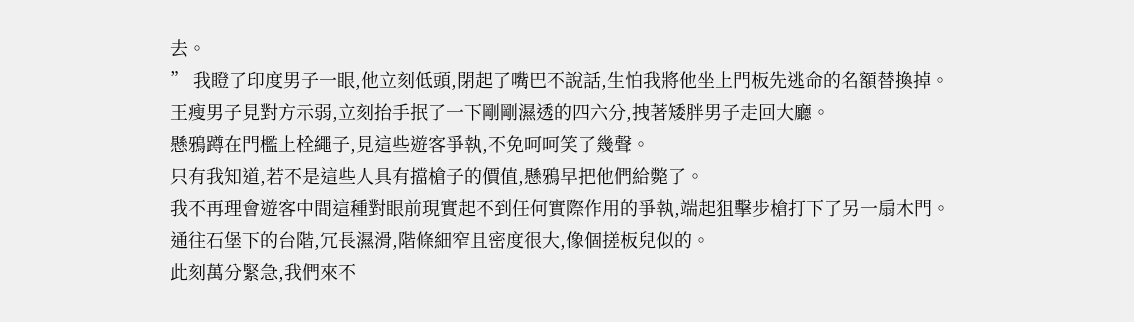去。
” 我瞪了印度男子一眼,他立刻低頭,閉起了嘴巴不說話,生怕我將他坐上門板先逃命的名額替換掉。
王瘦男子見對方示弱,立刻抬手抿了一下剛剛濕透的四六分,拽著矮胖男子走回大廳。
懸鴉蹲在門檻上栓繩子,見這些遊客爭執,不免呵呵笑了幾聲。
只有我知道,若不是這些人具有擋槍子的價值,懸鴉早把他們給斃了。
我不再理會遊客中間這種對眼前現實起不到任何實際作用的爭執,端起狙擊步槍打下了另一扇木門。
通往石堡下的台階,冗長濕滑,階條細窄且密度很大,像個搓板兒似的。
此刻萬分緊急,我們來不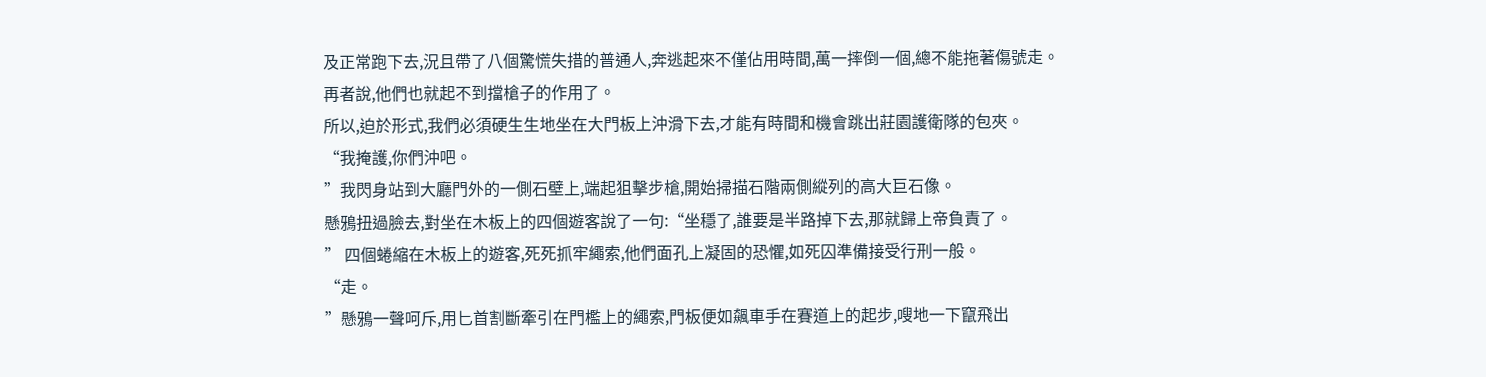及正常跑下去,況且帶了八個驚慌失措的普通人,奔逃起來不僅佔用時間,萬一摔倒一個,總不能拖著傷號走。
再者說,他們也就起不到擋槍子的作用了。
所以,迫於形式,我們必須硬生生地坐在大門板上沖滑下去,才能有時間和機會跳出莊園護衛隊的包夾。
“我掩護,你們沖吧。
”我閃身站到大廳門外的一側石壁上,端起狙擊步槍,開始掃描石階兩側縱列的高大巨石像。
懸鴉扭過臉去,對坐在木板上的四個遊客說了一句:“坐穩了,誰要是半路掉下去,那就歸上帝負責了。
” 四個蜷縮在木板上的遊客,死死抓牢繩索,他們面孔上凝固的恐懼,如死囚準備接受行刑一般。
“走。
”懸鴉一聲呵斥,用匕首割斷牽引在門檻上的繩索,門板便如飆車手在賽道上的起步,嗖地一下竄飛出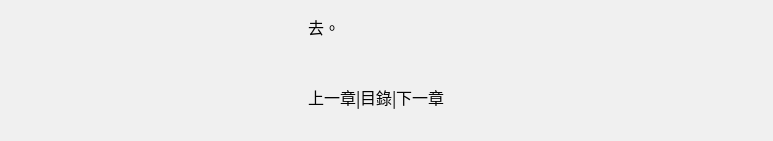去。

上一章|目錄|下一章